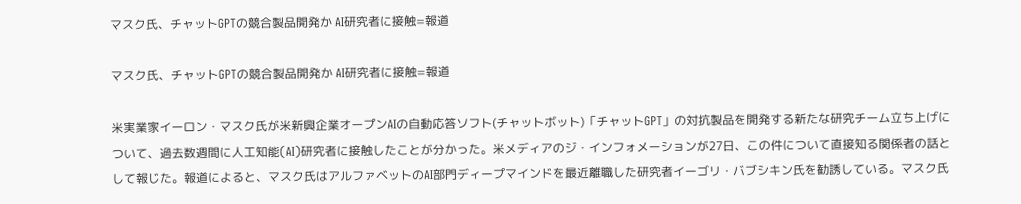マスク氏、チャットGPTの競合製品開発か AI研究者に接触=報道

マスク氏、チャットGPTの競合製品開発か AI研究者に接触=報道

米実業家イーロン・マスク氏が米新興企業オープンAIの自動応答ソフト(チャットボット)「チャットGPT」の対抗製品を開発する新たな研究チーム立ち上げについて、過去数週間に人工知能(AI)研究者に接触したことが分かった。米メディアのジ・インフォメーションが27日、この件について直接知る関係者の話として報じた。報道によると、マスク氏はアルファベットのAI部門ディープマインドを最近離職した研究者イーゴリ・バブシキン氏を勧誘している。マスク氏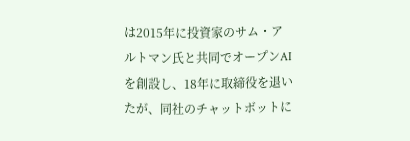は2015年に投資家のサム・アルトマン氏と共同でオープンAIを創設し、18年に取締役を退いたが、同社のチャットボットに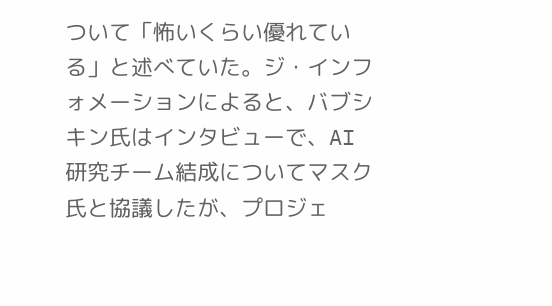ついて「怖いくらい優れている」と述べていた。ジ・インフォメーションによると、バブシキン氏はインタビューで、AI研究チーム結成についてマスク氏と協議したが、プロジェ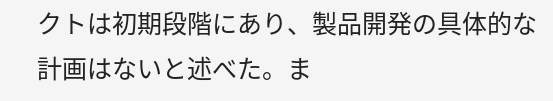クトは初期段階にあり、製品開発の具体的な計画はないと述べた。ま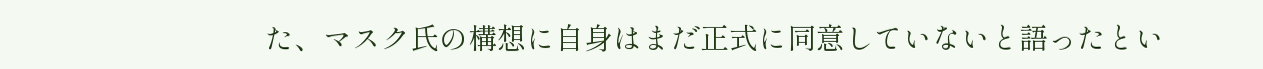た、マスク氏の構想に自身はまだ正式に同意していないと語ったとい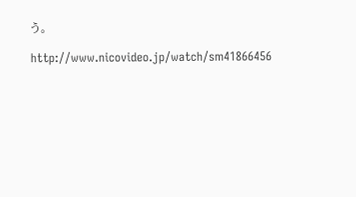う。

http://www.nicovideo.jp/watch/sm41866456